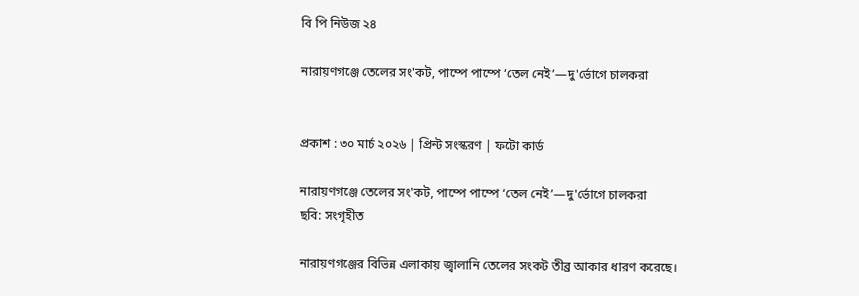বি পি নিউজ ২৪

নারায়ণগঞ্জে তেলের সং'কট, পাম্পে পাম্পে ‘তেল নেই’—দু'র্ভোগে চালকরা


প্রকাশ : ৩০ মার্চ ২০২৬ | প্রিন্ট সংস্করণ | ফটো কার্ড

নারায়ণগঞ্জে তেলের সং'কট, পাম্পে পাম্পে ‘তেল নেই’—দু'র্ভোগে চালকরা
ছবি: সংগৃহীত

নারায়ণগঞ্জের বিভিন্ন এলাকায় জ্বালানি তেলের সংকট তীব্র আকার ধারণ করেছে।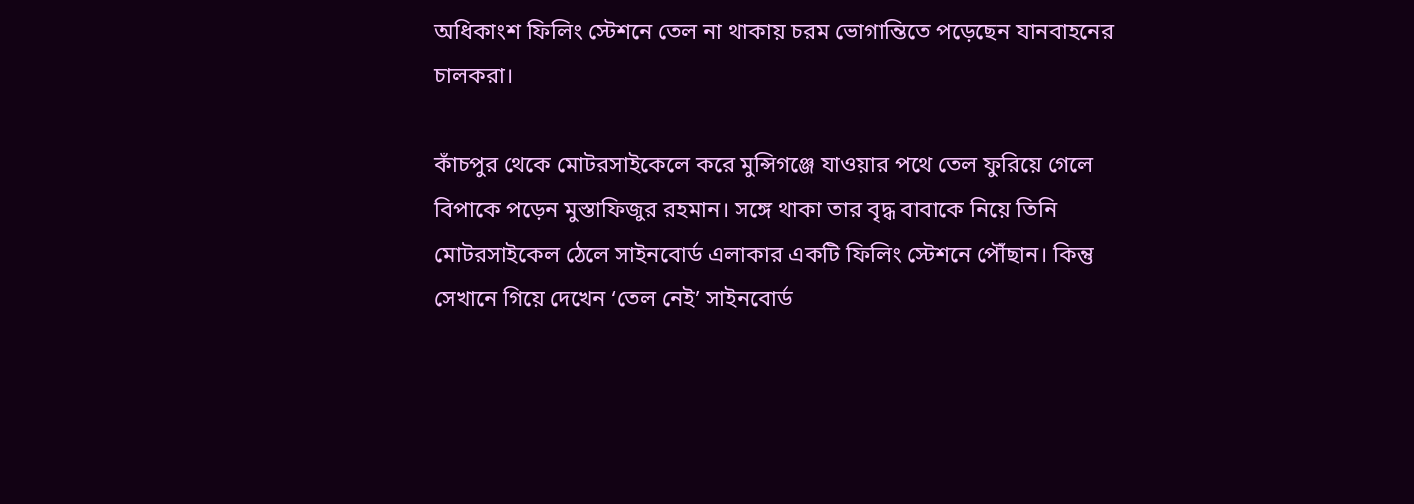অধিকাংশ ফিলিং স্টেশনে তেল না থাকায় চরম ভোগান্তিতে পড়েছেন যানবাহনের চালকরা।

কাঁচপুর থেকে মোটরসাইকেলে করে মুন্সিগঞ্জে যাওয়ার পথে তেল ফুরিয়ে গেলে বিপাকে পড়েন মুস্তাফিজুর রহমান। সঙ্গে থাকা তার বৃদ্ধ বাবাকে নিয়ে তিনি মোটরসাইকেল ঠেলে সাইনবোর্ড এলাকার একটি ফিলিং স্টেশনে পৌঁছান। কিন্তু সেখানে গিয়ে দেখেন ‘তেল নেই’ সাইনবোর্ড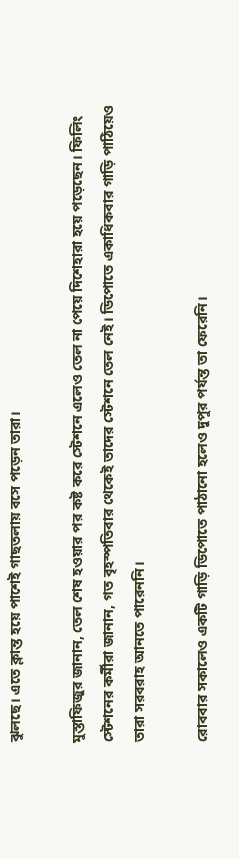ঝুলছে। এতে ক্লান্ত হয়ে পাশেই গাছতলায় বসে পড়েন তারা।

মুস্তাফিজুর জানান, তেল শেষ হওয়ার পর কষ্ট করে স্টেশনে এলেও তেল না পেয়ে দিশেহারা হয়ে পড়েছেন। ফিলিং স্টেশনের কর্মীরা জানান, গত বৃহস্পতিবার থেকেই তাদের স্টেশনে তেল নেই। ডিপোতে একাধিকবার গাড়ি পাঠিয়েও তারা সরবরাহ আনতে পারেননি।

রোববার সকালেও একটি গাড়ি ডিপোতে পাঠানো হলেও দুপুর পর্যন্ত তা ফেরেনি।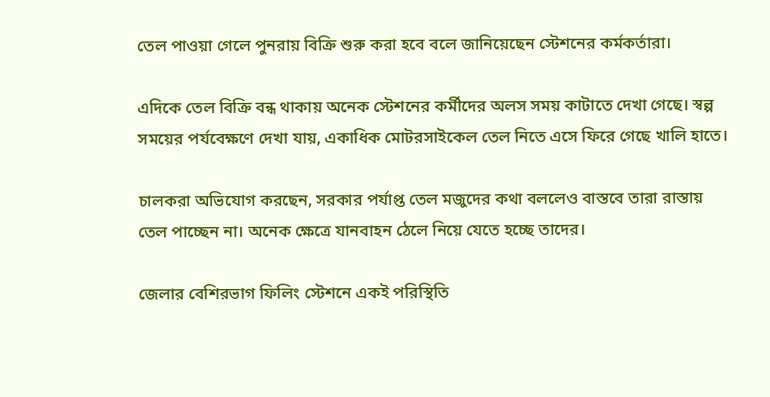তেল পাওয়া গেলে পুনরায় বিক্রি শুরু করা হবে বলে জানিয়েছেন স্টেশনের কর্মকর্তারা।

এদিকে তেল বিক্রি বন্ধ থাকায় অনেক স্টেশনের কর্মীদের অলস সময় কাটাতে দেখা গেছে। স্বল্প সময়ের পর্যবেক্ষণে দেখা যায়, একাধিক মোটরসাইকেল তেল নিতে এসে ফিরে গেছে খালি হাতে।

চালকরা অভিযোগ করছেন, সরকার পর্যাপ্ত তেল মজুদের কথা বললেও বাস্তবে তারা রাস্তায় তেল পাচ্ছেন না। অনেক ক্ষেত্রে যানবাহন ঠেলে নিয়ে যেতে হচ্ছে তাদের।

জেলার বেশিরভাগ ফিলিং স্টেশনে একই পরিস্থিতি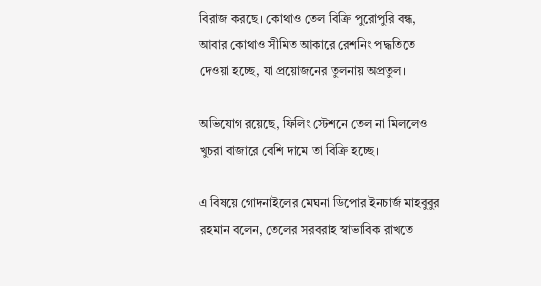বিরাজ করছে। কোথাও তেল বিক্রি পুরোপুরি বন্ধ, আবার কোথাও সীমিত আকারে রেশনিং পদ্ধতিতে দেওয়া হচ্ছে, যা প্রয়োজনের তুলনায় অপ্রতুল।

অভিযোগ রয়েছে, ফিলিং স্টেশনে তেল না মিললেও খুচরা বাজারে বেশি দামে তা বিক্রি হচ্ছে।

এ বিষয়ে গোদনাইলের মেঘনা ডিপোর ইনচার্জ মাহবুবুর রহমান বলেন, তেলের সরবরাহ স্বাভাবিক রাখতে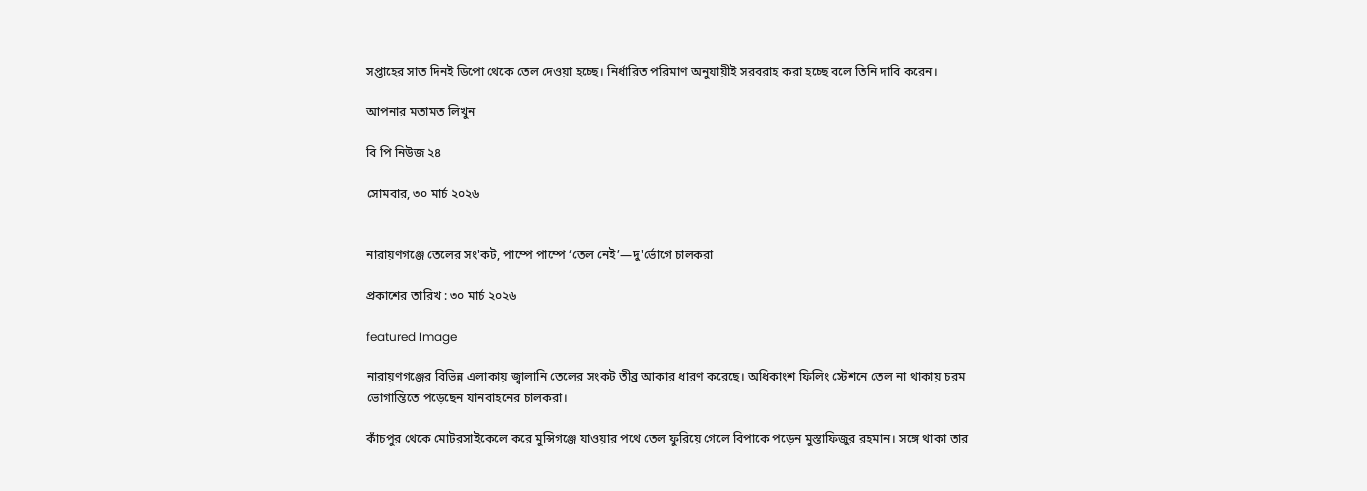সপ্তাহের সাত দিনই ডিপো থেকে তেল দেওয়া হচ্ছে। নির্ধারিত পরিমাণ অনুযায়ীই সরবরাহ করা হচ্ছে বলে তিনি দাবি করেন।

আপনার মতামত লিখুন

বি পি নিউজ ২৪

সোমবার, ৩০ মার্চ ২০২৬


নারায়ণগঞ্জে তেলের সং'কট, পাম্পে পাম্পে ‘তেল নেই’—দু'র্ভোগে চালকরা

প্রকাশের তারিখ : ৩০ মার্চ ২০২৬

featured Image

নারায়ণগঞ্জের বিভিন্ন এলাকায় জ্বালানি তেলের সংকট তীব্র আকার ধারণ করেছে। অধিকাংশ ফিলিং স্টেশনে তেল না থাকায় চরম ভোগান্তিতে পড়েছেন যানবাহনের চালকরা।

কাঁচপুর থেকে মোটরসাইকেলে করে মুন্সিগঞ্জে যাওয়ার পথে তেল ফুরিয়ে গেলে বিপাকে পড়েন মুস্তাফিজুর রহমান। সঙ্গে থাকা তার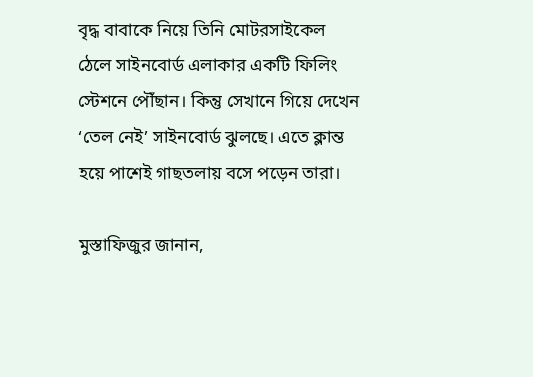বৃদ্ধ বাবাকে নিয়ে তিনি মোটরসাইকেল ঠেলে সাইনবোর্ড এলাকার একটি ফিলিং স্টেশনে পৌঁছান। কিন্তু সেখানে গিয়ে দেখেন ‘তেল নেই’ সাইনবোর্ড ঝুলছে। এতে ক্লান্ত হয়ে পাশেই গাছতলায় বসে পড়েন তারা।

মুস্তাফিজুর জানান,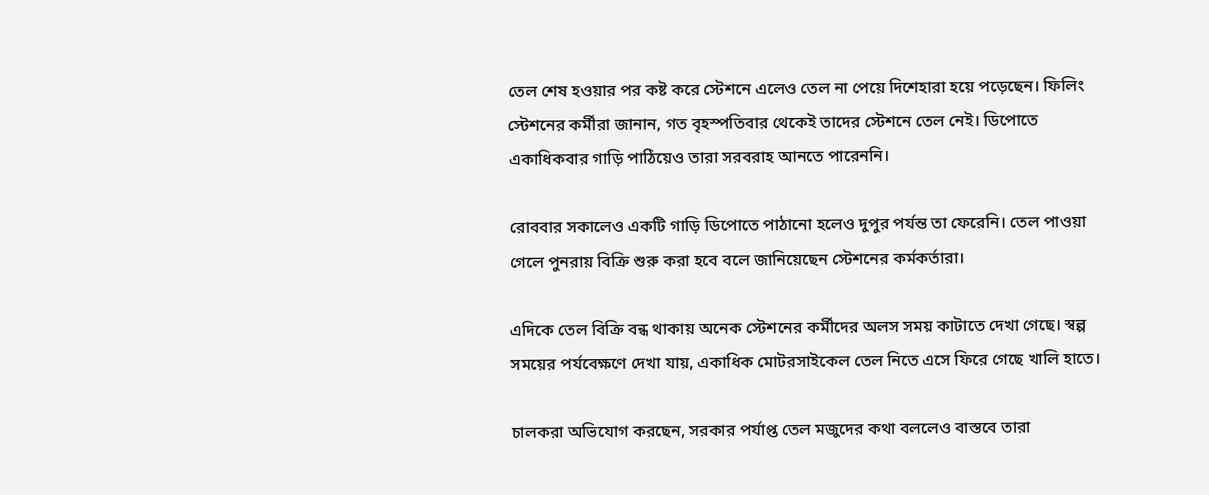তেল শেষ হওয়ার পর কষ্ট করে স্টেশনে এলেও তেল না পেয়ে দিশেহারা হয়ে পড়েছেন। ফিলিং স্টেশনের কর্মীরা জানান, গত বৃহস্পতিবার থেকেই তাদের স্টেশনে তেল নেই। ডিপোতে একাধিকবার গাড়ি পাঠিয়েও তারা সরবরাহ আনতে পারেননি।

রোববার সকালেও একটি গাড়ি ডিপোতে পাঠানো হলেও দুপুর পর্যন্ত তা ফেরেনি। তেল পাওয়া গেলে পুনরায় বিক্রি শুরু করা হবে বলে জানিয়েছেন স্টেশনের কর্মকর্তারা।

এদিকে তেল বিক্রি বন্ধ থাকায় অনেক স্টেশনের কর্মীদের অলস সময় কাটাতে দেখা গেছে। স্বল্প সময়ের পর্যবেক্ষণে দেখা যায়, একাধিক মোটরসাইকেল তেল নিতে এসে ফিরে গেছে খালি হাতে।

চালকরা অভিযোগ করছেন, সরকার পর্যাপ্ত তেল মজুদের কথা বললেও বাস্তবে তারা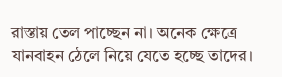রাস্তায় তেল পাচ্ছেন না। অনেক ক্ষেত্রে যানবাহন ঠেলে নিয়ে যেতে হচ্ছে তাদের।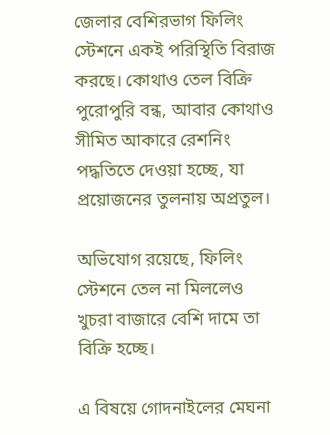জেলার বেশিরভাগ ফিলিং স্টেশনে একই পরিস্থিতি বিরাজ করছে। কোথাও তেল বিক্রি পুরোপুরি বন্ধ, আবার কোথাও সীমিত আকারে রেশনিং পদ্ধতিতে দেওয়া হচ্ছে, যা প্রয়োজনের তুলনায় অপ্রতুল।

অভিযোগ রয়েছে, ফিলিং স্টেশনে তেল না মিললেও খুচরা বাজারে বেশি দামে তা বিক্রি হচ্ছে।

এ বিষয়ে গোদনাইলের মেঘনা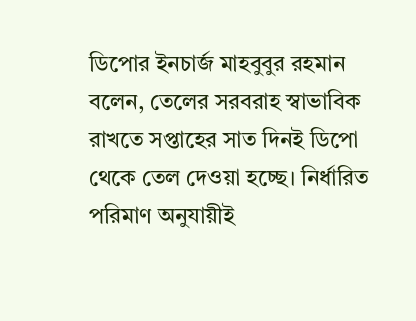ডিপোর ইনচার্জ মাহবুবুর রহমান বলেন, তেলের সরবরাহ স্বাভাবিক রাখতে সপ্তাহের সাত দিনই ডিপো থেকে তেল দেওয়া হচ্ছে। নির্ধারিত পরিমাণ অনুযায়ীই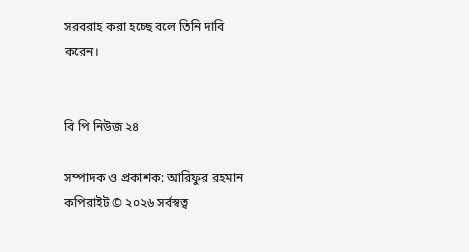সরবরাহ করা হচ্ছে বলে তিনি দাবি করেন।


বি পি নিউজ ২৪

সম্পাদক ও প্রকাশক: আরিফুর রহমান
কপিরাইট © ২০২৬ সর্বস্বত্ব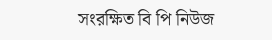সংরক্ষিত বি পি নিউজ